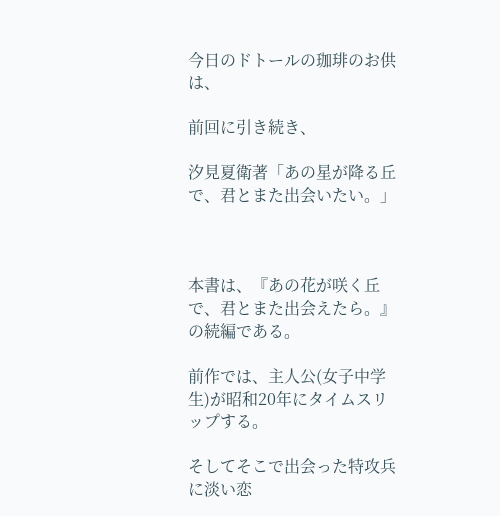今日のドトールの珈琲のお供は、

前回に引き続き、

汐見夏衛著「あの星が降る丘で、君とまた出会いたい。」



本書は、『あの花が咲く丘で、君とまた出会えたら。』の続編である。

前作では、主人公(女子中学生)が昭和20年にタイムスリップする。

そしてそこで出会った特攻兵に淡い恋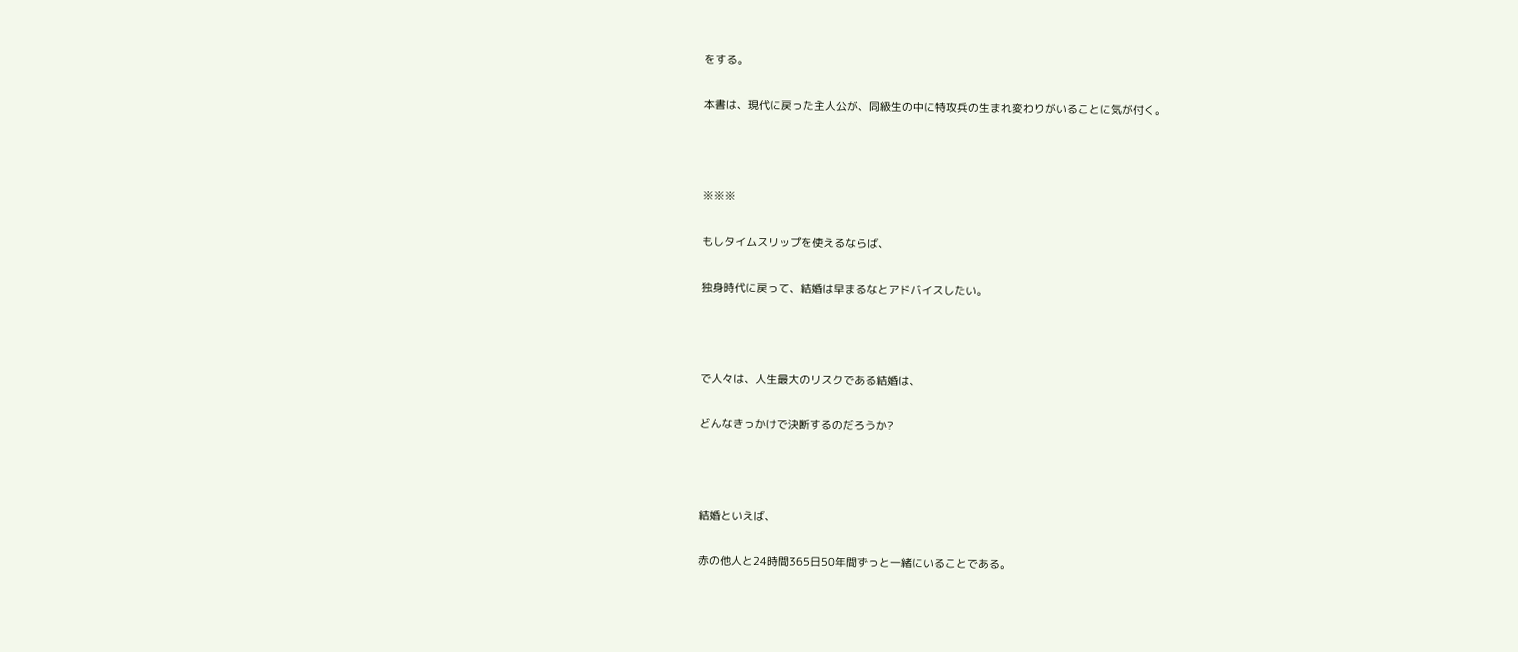をする。

本書は、現代に戻った主人公が、同級生の中に特攻兵の生まれ変わりがいることに気が付く。



※※※

もしタイムスリップを使えるならば、

独身時代に戻って、結婚は早まるなとアドバイスしたい。



で人々は、人生最大のリスクである結婚は、

どんなきっかけで決断するのだろうか?



結婚といえば、

赤の他人と24時間365日50年間ずっと一緒にいることである。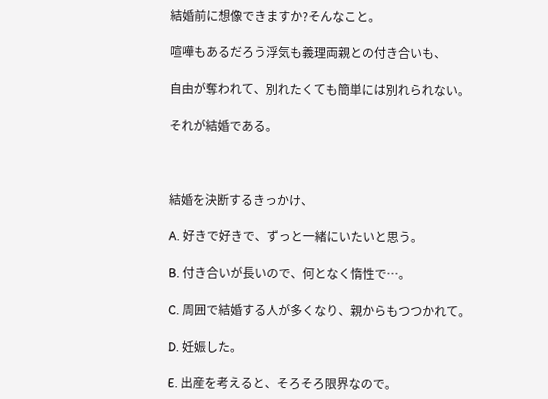結婚前に想像できますか?そんなこと。

喧嘩もあるだろう浮気も義理両親との付き合いも、

自由が奪われて、別れたくても簡単には別れられない。

それが結婚である。



結婚を決断するきっかけ、

A. 好きで好きで、ずっと一緒にいたいと思う。

B. 付き合いが長いので、何となく惰性で…。

C. 周囲で結婚する人が多くなり、親からもつつかれて。

D. 妊娠した。

E. 出産を考えると、そろそろ限界なので。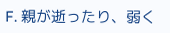F. 親が逝ったり、弱く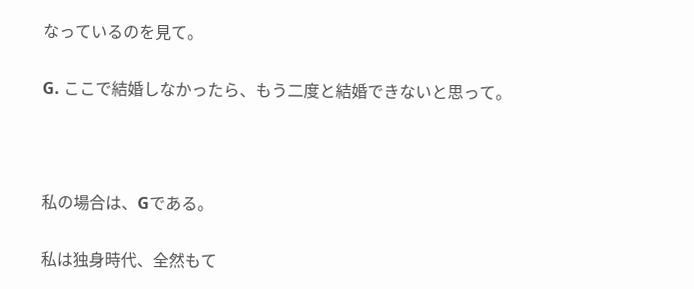なっているのを見て。

G. ここで結婚しなかったら、もう二度と結婚できないと思って。



私の場合は、Gである。

私は独身時代、全然もて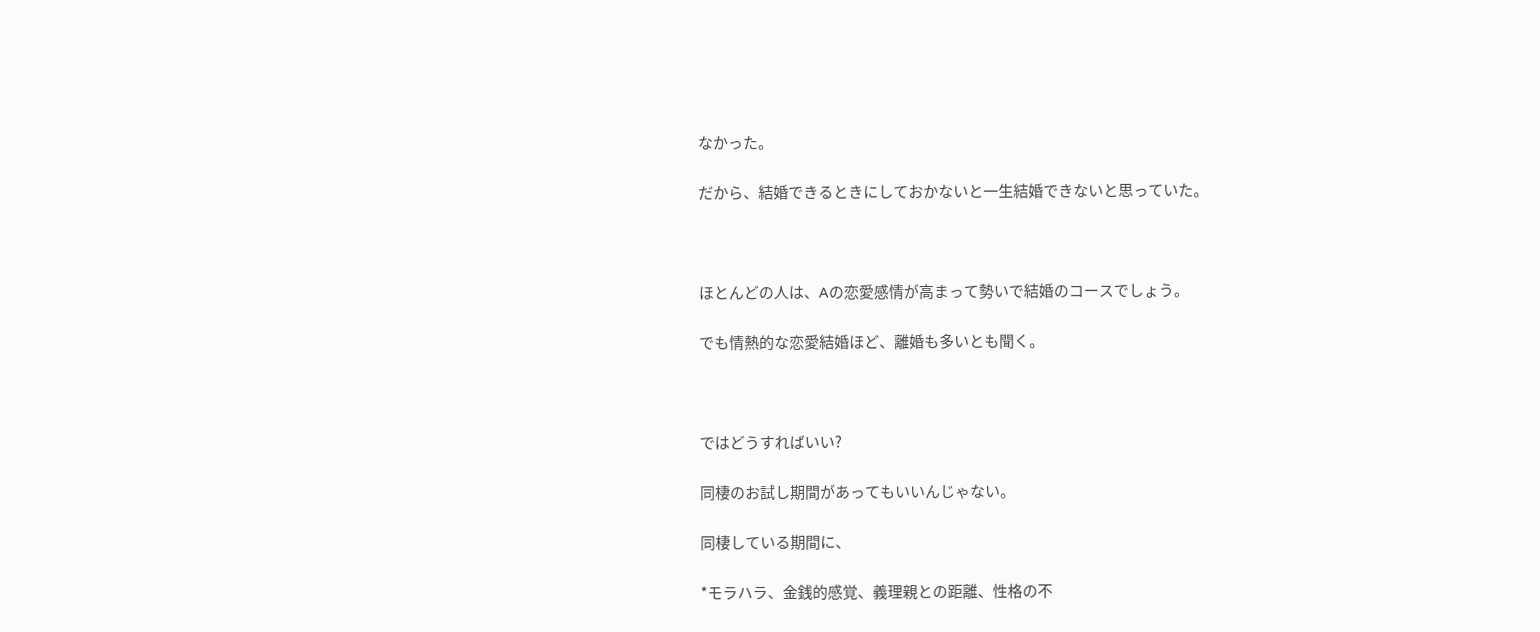なかった。

だから、結婚できるときにしておかないと一生結婚できないと思っていた。



ほとんどの人は、Aの恋愛感情が高まって勢いで結婚のコースでしょう。

でも情熱的な恋愛結婚ほど、離婚も多いとも聞く。



ではどうすればいい?

同棲のお試し期間があってもいいんじゃない。

同棲している期間に、

*モラハラ、金銭的感覚、義理親との距離、性格の不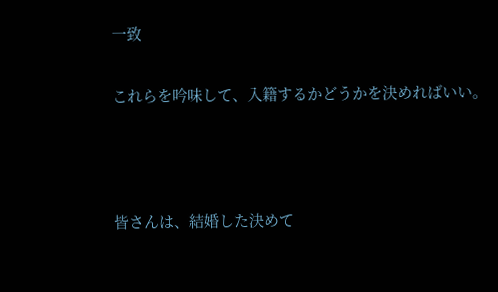一致

これらを吟味して、入籍するかどうかを決めればいい。



皆さんは、結婚した決めて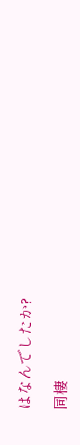はなんでしたか?

同棲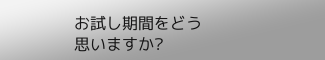お試し期間をどう思いますか?